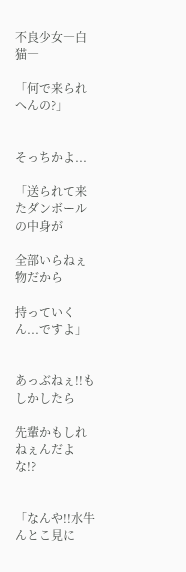不良少女―白猫―

「何で来られへんの?」


そっちかよ...

「送られて来たダンボールの中身が

全部いらねぇ物だから

持っていくん...ですよ」


あっぶねぇ!!もしかしたら

先輩かもしれねぇんだよな!?


「なんや!!水牛んとこ見に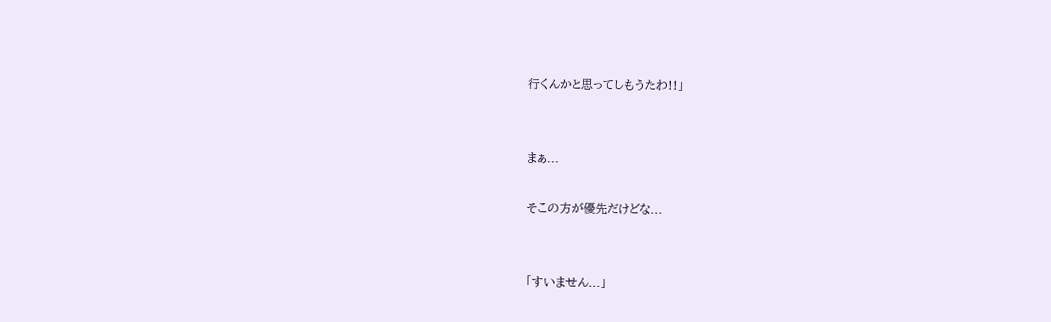行くんかと思ってしもうたわ!!」


まぁ...

そこの方が優先だけどな...


「すいません...」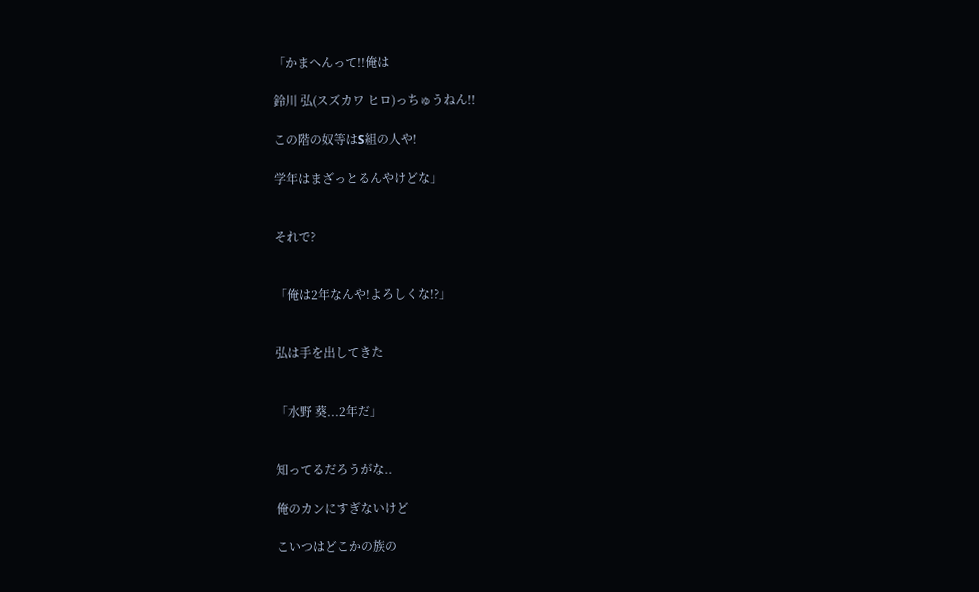「かまへんって!!俺は

鈴川 弘(スズカワ ヒロ)っちゅうねん!!

この階の奴等はS組の人や!

学年はまざっとるんやけどな」


それで?


「俺は2年なんや!よろしくな!?」


弘は手を出してきた


「水野 葵...2年だ」


知ってるだろうがな..

俺のカンにすぎないけど

こいつはどこかの族の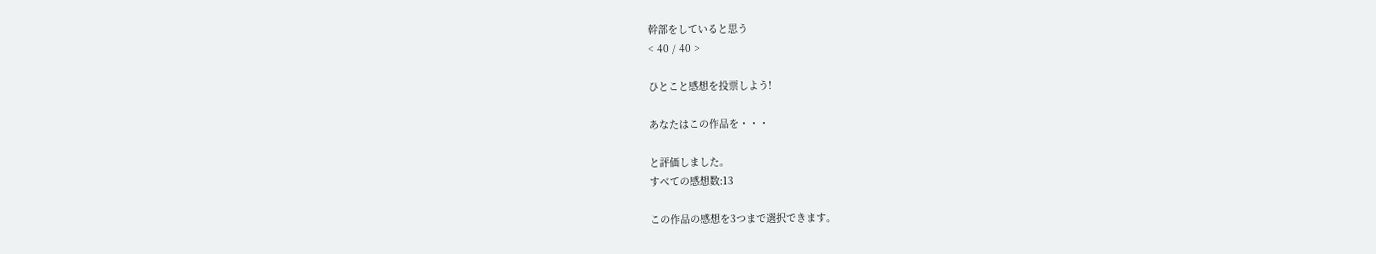幹部をしていると思う
< 40 / 40 >

ひとこと感想を投票しよう!

あなたはこの作品を・・・

と評価しました。
すべての感想数:13

この作品の感想を3つまで選択できます。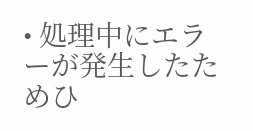• 処理中にエラーが発生したためひ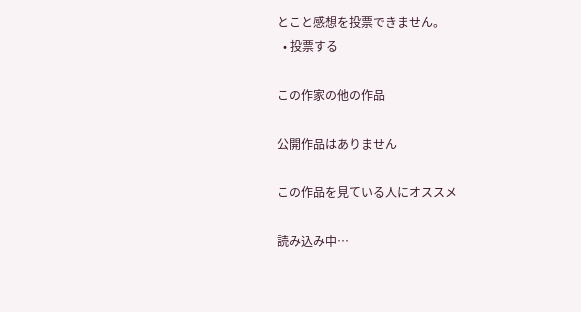とこと感想を投票できません。
  • 投票する

この作家の他の作品

公開作品はありません

この作品を見ている人にオススメ

読み込み中…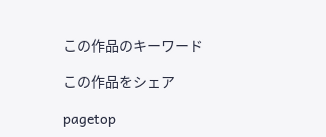この作品のキーワード

この作品をシェア

pagetop